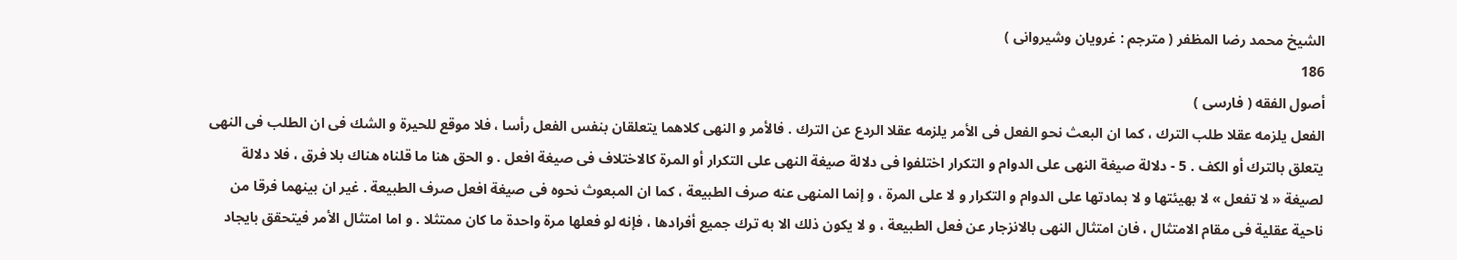الشيخ محمد رضا المظفر ( مترجم : غرويان وشيروانى )
186
أصول الفقه ( فارسى )
الفعل يلزمه عقلا طلب الترك ، كما ان البعث نحو الفعل فى الأمر يلزمه عقلا الردع عن الترك . فالأمر و النهى كلاهما يتعلقان بنفس الفعل رأسا ، فلا موقع للحيرة و الشك فى ان الطلب فى النهى يتعلق بالترك أو الكف . 5 - دلالة صيغة النهى على الدوام و التكرار اختلفوا فى دلالة صيغة النهى على التكرار أو المرة كالاختلاف فى صيغة افعل . و الحق هنا ما قلناه هناك بلا فرق ، فلا دلالة لصيغة « لا تفعل » لا بهيئتها و لا بمادتها على الدوام و التكرار و لا على المرة ، و إنما المنهى عنه صرف الطبيعة ، كما ان المبعوث نحوه فى صيغة افعل صرف الطبيعة . غير ان بينهما فرقا من ناحية عقلية فى مقام الامتثال ، فان امتثال النهى بالانزجار عن فعل الطبيعة ، و لا يكون ذلك الا به ترك جميع أفرادها ، فإنه لو فعلها مرة واحدة ما كان ممتثلا . و اما امتثال الأمر فيتحقق بايجاد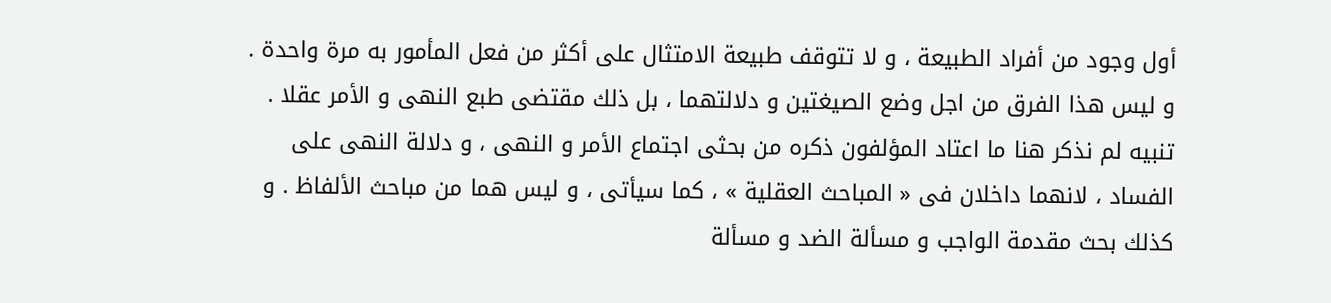أول وجود من أفراد الطبيعة ، و لا تتوقف طبيعة الامتثال على أكثر من فعل المأمور به مرة واحدة . و ليس هذا الفرق من اجل وضع الصيغتين و دلالتهما ، بل ذلك مقتضى طبع النهى و الأمر عقلا . تنبيه لم نذكر هنا ما اعتاد المؤلفون ذكره من بحثى اجتماع الأمر و النهى ، و دلالة النهى على الفساد ، لانهما داخلان فى « المباحث العقلية » ، كما سيأتى ، و ليس هما من مباحث الألفاظ . و كذلك بحث مقدمة الواجب و مسألة الضد و مسألة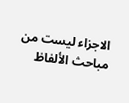الاجزاء ليست من مباحث الألفاظ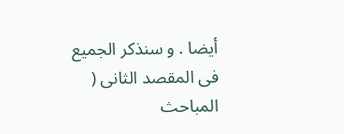أيضا . و سنذكر الجميع فى المقصد الثانى ( المباحث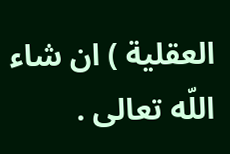العقلية ) ان شاء اللّه تعالى .